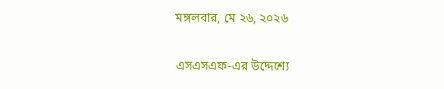মঙ্গলবার, মে ২৬, ২০২৬

এসএসএফ-এর উদ্দেশ্যে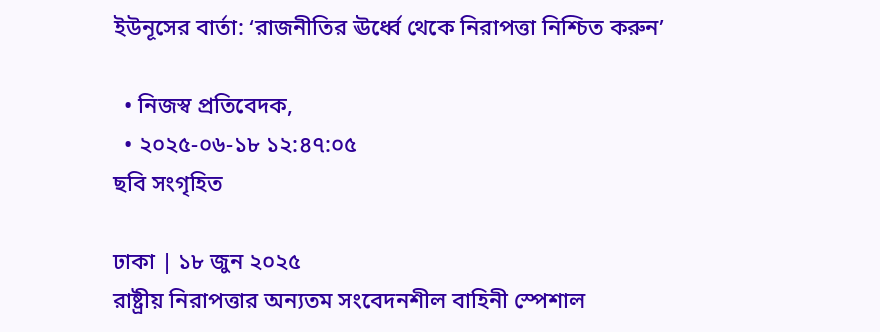ইউনূসের বার্তা: ‘রাজনীতির ঊর্ধ্বে থেকে নিরাপত্তা নিশ্চিত করুন’

  • নিজস্ব প্রতিবেদক,
  • ২০২৫-০৬-১৮ ১২:৪৭:০৫
ছবি সংগৃহিত

ঢাকা | ১৮ জুন ২০২৫
রাষ্ট্রীয় নিরাপত্তার অন্যতম সংবেদনশীল বাহিনী স্পেশাল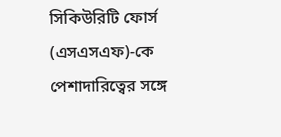সিকিউরিটি ফোর্স (এসএসএফ)-কে পেশাদারিত্বের সঙ্গে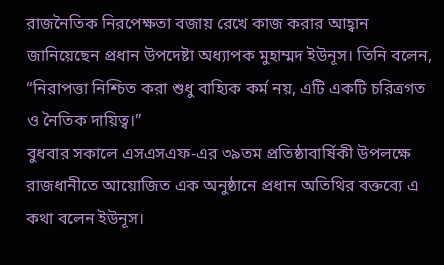রাজনৈতিক নিরপেক্ষতা বজায় রেখে কাজ করার আহ্বান জানিয়েছেন প্রধান উপদেষ্টা অধ্যাপক মুহাম্মদ ইউনূস। তিনি বলেন, “নিরাপত্তা নিশ্চিত করা শুধু বাহ্যিক কর্ম নয়, এটি একটি চরিত্রগত ও নৈতিক দায়িত্ব।”
বুধবার সকালে এসএসএফ-এর ৩৯তম প্রতিষ্ঠাবার্ষিকী উপলক্ষে রাজধানীতে আয়োজিত এক অনুষ্ঠানে প্রধান অতিথির বক্তব্যে এ কথা বলেন ইউনূস।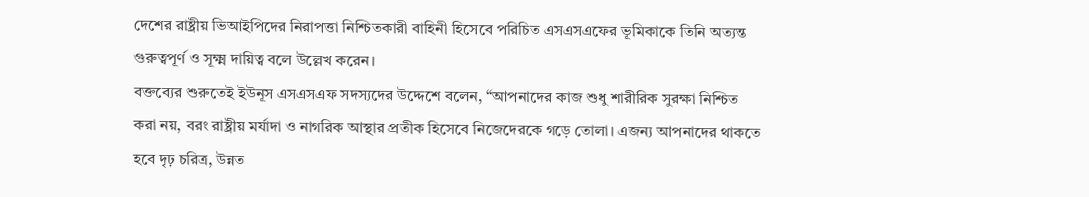দেশের রাষ্ট্রীয় ভিআইপিদের নিরাপত্তা নিশ্চিতকারী বাহিনী হিসেবে পরিচিত এসএসএফের ভূমিকাকে তিনি অত্যন্ত গুরুত্বপূর্ণ ও সূক্ষ্ম দায়িত্ব বলে উল্লেখ করেন।
বক্তব্যের শুরুতেই ইউনূস এসএসএফ সদস্যদের উদ্দেশে বলেন, “আপনাদের কাজ শুধু শারীরিক সুরক্ষা নিশ্চিত করা নয়, বরং রাষ্ট্রীয় মর্যাদা ও নাগরিক আস্থার প্রতীক হিসেবে নিজেদেরকে গড়ে তোলা। এজন্য আপনাদের থাকতে হবে দৃঢ় চরিত্র, উন্নত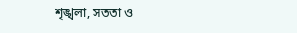শৃঙ্খলা, সততা ও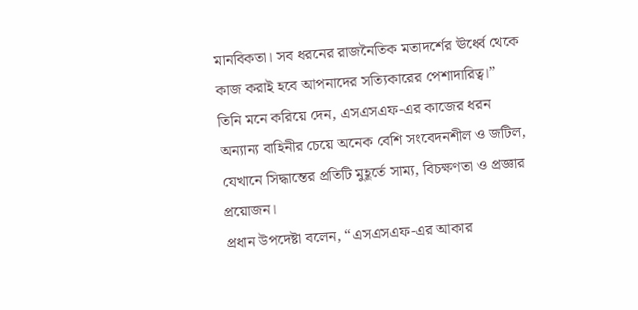মানবিকতা। সব ধরনের রাজনৈতিক মতাদর্শের ঊর্ধ্বে থেকে কাজ করাই হবে আপনাদের সত্যিকারের পেশাদারিত্ব।”
তিনি মনে করিয়ে দেন, এসএসএফ-এর কাজের ধরন অন্যান্য বাহিনীর চেয়ে অনেক বেশি সংবেদনশীল ও জটিল, যেখানে সিদ্ধান্তের প্রতিটি মুহূর্তে সাম্য, বিচক্ষণতা ও প্রজ্ঞার প্রয়োজন।
প্রধান উপদেষ্টা বলেন, “এসএসএফ-এর আকার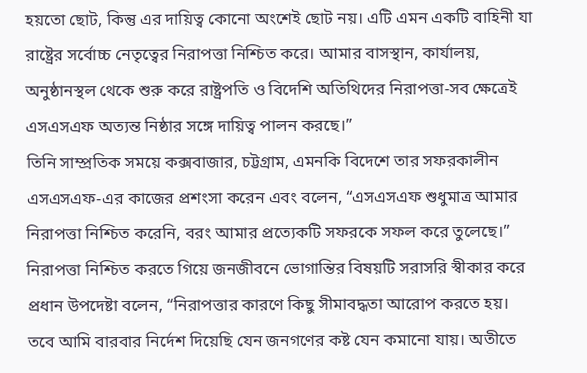হয়তো ছোট, কিন্তু এর দায়িত্ব কোনো অংশেই ছোট নয়। এটি এমন একটি বাহিনী যা রাষ্ট্রের সর্বোচ্চ নেতৃত্বের নিরাপত্তা নিশ্চিত করে। আমার বাসস্থান, কার্যালয়, অনুষ্ঠানস্থল থেকে শুরু করে রাষ্ট্রপতি ও বিদেশি অতিথিদের নিরাপত্তা-সব ক্ষেত্রেই এসএসএফ অত্যন্ত নিষ্ঠার সঙ্গে দায়িত্ব পালন করছে।”
তিনি সাম্প্রতিক সময়ে কক্সবাজার, চট্টগ্রাম, এমনকি বিদেশে তার সফরকালীন এসএসএফ-এর কাজের প্রশংসা করেন এবং বলেন, “এসএসএফ শুধুমাত্র আমার নিরাপত্তা নিশ্চিত করেনি, বরং আমার প্রত্যেকটি সফরকে সফল করে তুলেছে।”
নিরাপত্তা নিশ্চিত করতে গিয়ে জনজীবনে ভোগান্তির বিষয়টি সরাসরি স্বীকার করে প্রধান উপদেষ্টা বলেন, “নিরাপত্তার কারণে কিছু সীমাবদ্ধতা আরোপ করতে হয়। তবে আমি বারবার নির্দেশ দিয়েছি যেন জনগণের কষ্ট যেন কমানো যায়। অতীতে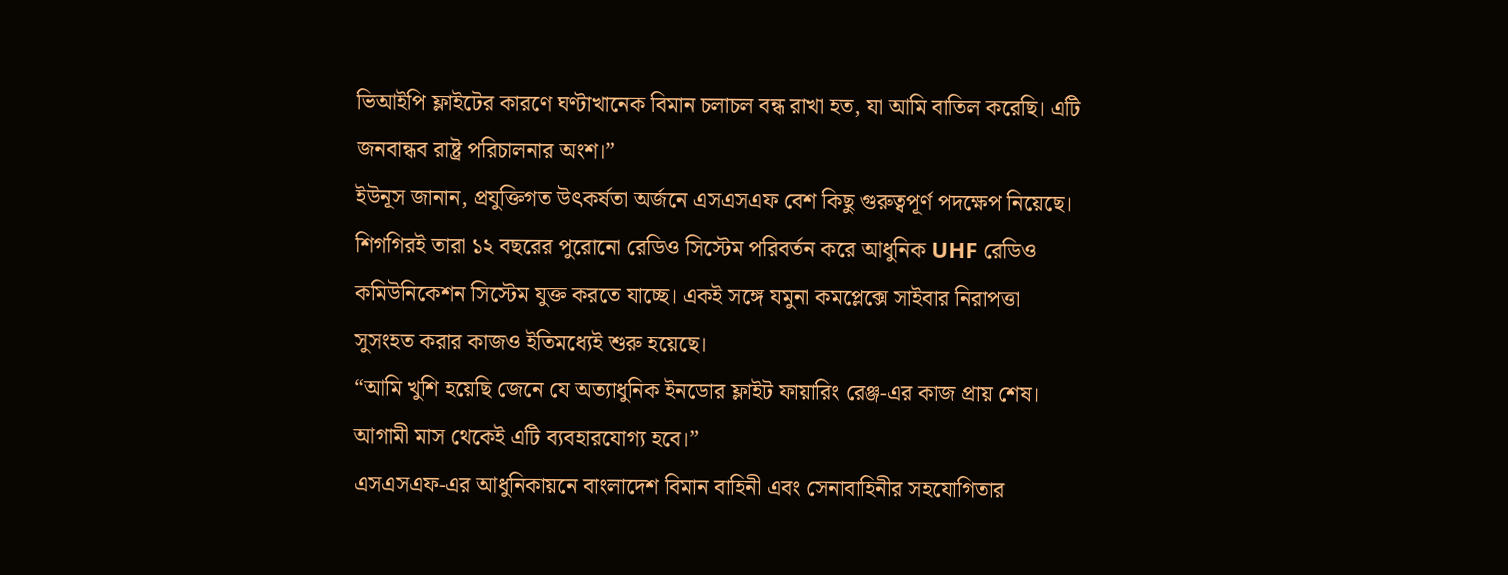ভিআইপি ফ্লাইটের কারণে ঘণ্টাখানেক বিমান চলাচল বন্ধ রাখা হত, যা আমি বাতিল করেছি। এটি জনবান্ধব রাষ্ট্র পরিচালনার অংশ।”
ইউনূস জানান, প্রযুক্তিগত উৎকর্ষতা অর্জনে এসএসএফ বেশ কিছু গুরুত্বপূর্ণ পদক্ষেপ নিয়েছে। শিগগিরই তারা ১২ বছরের পুরোনো রেডিও সিস্টেম পরিবর্তন করে আধুনিক UHF রেডিও কমিউনিকেশন সিস্টেম যুক্ত করতে যাচ্ছে। একই সঙ্গে যমুনা কমপ্লেক্সে সাইবার নিরাপত্তা সুসংহত করার কাজও ইতিমধ্যেই শুরু হয়েছে।
“আমি খুশি হয়েছি জেনে যে অত্যাধুনিক ইনডোর ফ্লাইট ফায়ারিং রেঞ্জ-এর কাজ প্রায় শেষ। আগামী মাস থেকেই এটি ব্যবহারযোগ্য হবে।”
এসএসএফ-এর আধুনিকায়নে বাংলাদেশ বিমান বাহিনী এবং সেনাবাহিনীর সহযোগিতার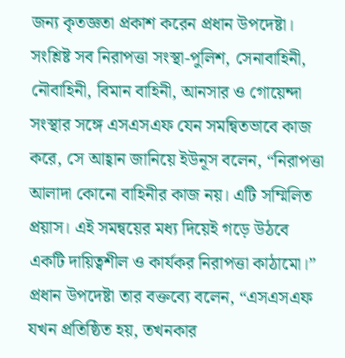জন্য কৃতজ্ঞতা প্রকাশ করেন প্রধান উপদেষ্টা।
সংশ্লিষ্ট সব নিরাপত্তা সংস্থা-পুলিশ, সেনাবাহিনী, নৌবাহিনী, বিমান বাহিনী, আনসার ও গোয়েন্দা সংস্থার সঙ্গে এসএসএফ যেন সমন্বিতভাবে কাজ করে, সে আহ্বান জানিয়ে ইউনূস বলেন, “নিরাপত্তা আলাদা কোনো বাহিনীর কাজ নয়। এটি সম্মিলিত প্রয়াস। এই সমন্বয়ের মধ্য দিয়েই গড়ে উঠবে একটি দায়িত্বশীল ও কার্যকর নিরাপত্তা কাঠামো।”
প্রধান উপদেষ্টা তার বক্তব্যে বলেন, “এসএসএফ যখন প্রতিষ্ঠিত হয়, তখনকার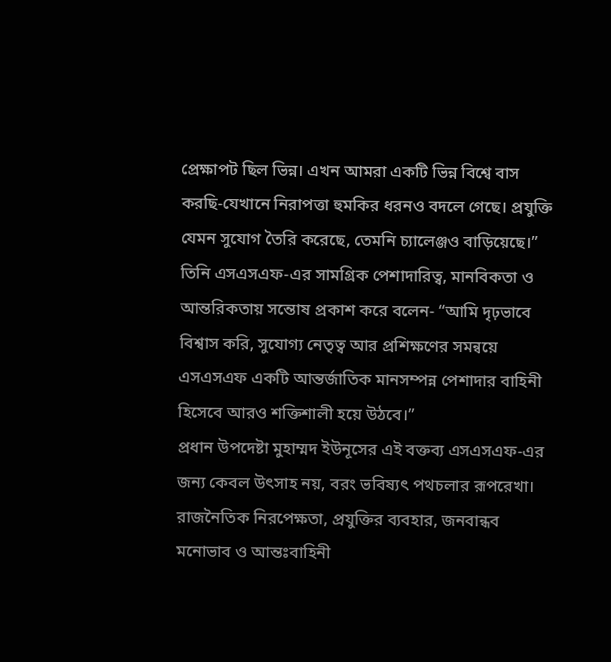প্রেক্ষাপট ছিল ভিন্ন। এখন আমরা একটি ভিন্ন বিশ্বে বাস করছি-যেখানে নিরাপত্তা হুমকির ধরনও বদলে গেছে। প্রযুক্তি যেমন সুযোগ তৈরি করেছে, তেমনি চ্যালেঞ্জও বাড়িয়েছে।”
তিনি এসএসএফ-এর সামগ্রিক পেশাদারিত্ব, মানবিকতা ও আন্তরিকতায় সন্তোষ প্রকাশ করে বলেন- “আমি দৃঢ়ভাবে বিশ্বাস করি, সুযোগ্য নেতৃত্ব আর প্রশিক্ষণের সমন্বয়ে এসএসএফ একটি আন্তর্জাতিক মানসম্পন্ন পেশাদার বাহিনী হিসেবে আরও শক্তিশালী হয়ে উঠবে।”
প্রধান উপদেষ্টা মুহাম্মদ ইউনূসের এই বক্তব্য এসএসএফ-এর জন্য কেবল উৎসাহ নয়, বরং ভবিষ্যৎ পথচলার রূপরেখা। রাজনৈতিক নিরপেক্ষতা, প্রযুক্তির ব্যবহার, জনবান্ধব মনোভাব ও আন্তঃবাহিনী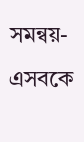সমন্বয়-এসবকে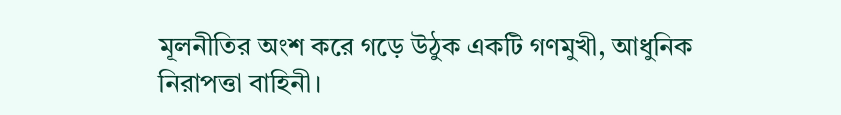মূলনীতির অংশ করে গড়ে উঠুক একটি গণমুখী, আধুনিক নিরাপত্তা বাহিনী।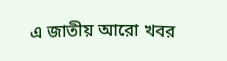এ জাতীয় আরো খবর